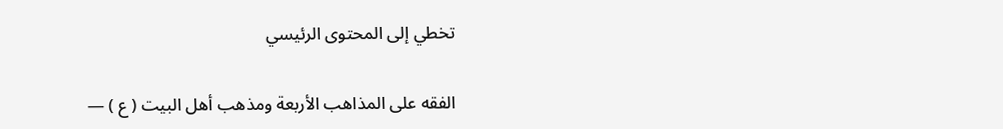تخطي إلى المحتوى الرئيسي

الفقه على المذاهب الأربعة ومذهب أهل البيت ( ع ) —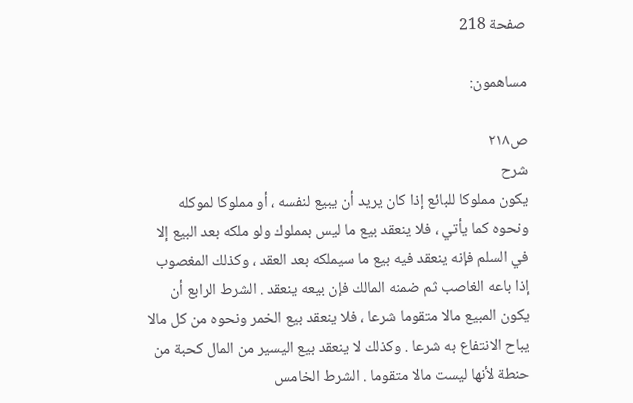صفحة 218

مساهمون:

ص٢١٨
شرح
يكون مملوكا للبائع إذا كان يريد أن يبيع لنفسه ، أو مملوكا لموكله ونحوه كما يأتي ، فلا ينعقد بيع ما ليس بمملوك ولو ملكه بعد البيع إلا في السلم فإنه ينعقد فيه بيع ما سيملكه بعد العقد ، وكذلك المغصوب إذا باعه الغاصب ثم ضمنه المالك فإن بيعه ينعقد . الشرط الرابع أن يكون المبيع مالا متقوما شرعا ، فلا ينعقد بيع الخمر ونحوه من كل مالا يباح الانتفاع به شرعا . وكذلك لا ينعقد بيع اليسير من المال كحبة من حنطة لأنها ليست مالا متقوما . الشرط الخامس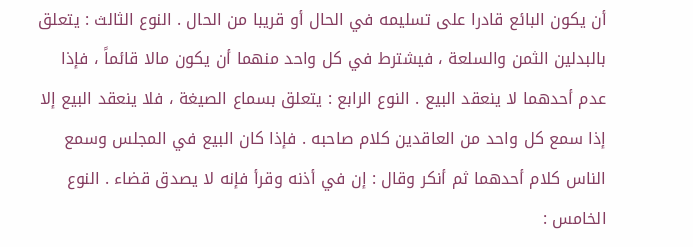أن يكون البائع قادرا على تسليمه في الحال أو قريبا من الحال . النوع الثالث : يتعلق بالبدلين الثمن والسلعة ، فيشترط في كل واحد منهما أن يكون مالا قائماً ، فإذا عدم أحدهما لا ينعقد البيع . النوع الرابع : يتعلق بسماع الصيغة ، فلا ينعقد البيع إلا إذا سمع كل واحد من العاقدين كلام صاحبه . فإذا كان البيع في المجلس وسمع الناس كلام أحدهما ثم أنكر وقال : إن في أذنه وقرأ فإنه لا يصدق قضاء . النوع الخامس :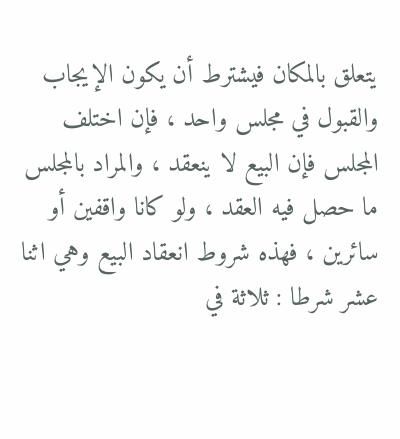يتعلق بالمكان فيشترط أن يكون الإيجاب والقبول في مجلس واحد ، فإن اختلف المجلس فإن البيع لا ينعقد ، والمراد بالمجلس ما حصل فيه العقد ، ولو كانا واقفين أو سائرين ، فهذه شروط انعقاد البيع وهي اثنا عشر شرطا : ثلاثة في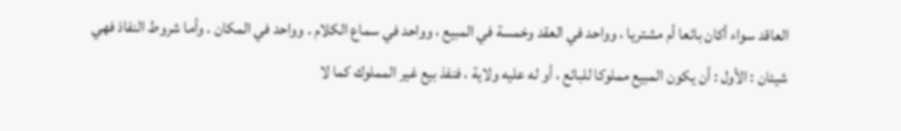العاقد سواء أكان بائعا أم مشتريا ، وواحد في العقد وخمسة في المبيع ، وواحد في سماع الكلام . وواحد في المكان . وأما شروط النفاذ فهي شيئان : الأول : أن يكون المبيع مملوكا للبائع ، أو له عليه ولاية ، فنفذ بيع غير المملوك كما لا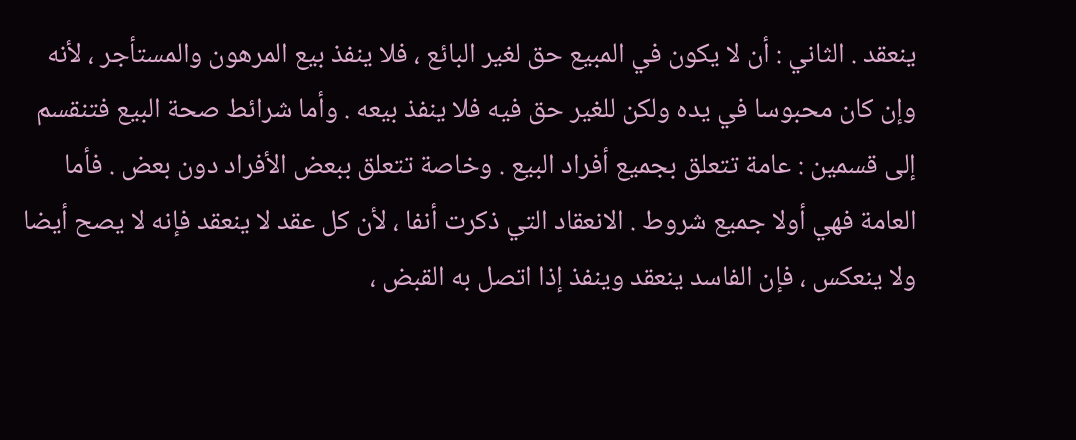ينعقد . الثاني : أن لا يكون في المبيع حق لغير البائع ، فلا ينفذ بيع المرهون والمستأجر ، لأنه وإن كان محبوسا في يده ولكن للغير حق فيه فلا ينفذ بيعه . وأما شرائط صحة البيع فتنقسم إلى قسمين : عامة تتعلق بجميع أفراد البيع . وخاصة تتعلق ببعض الأفراد دون بعض . فأما العامة فهي أولا جميع شروط . الانعقاد التي ذكرت أنفا ، لأن كل عقد لا ينعقد فإنه لا يصح أيضا ولا ينعكس ، فإن الفاسد ينعقد وينفذ إذا اتصل به القبض ،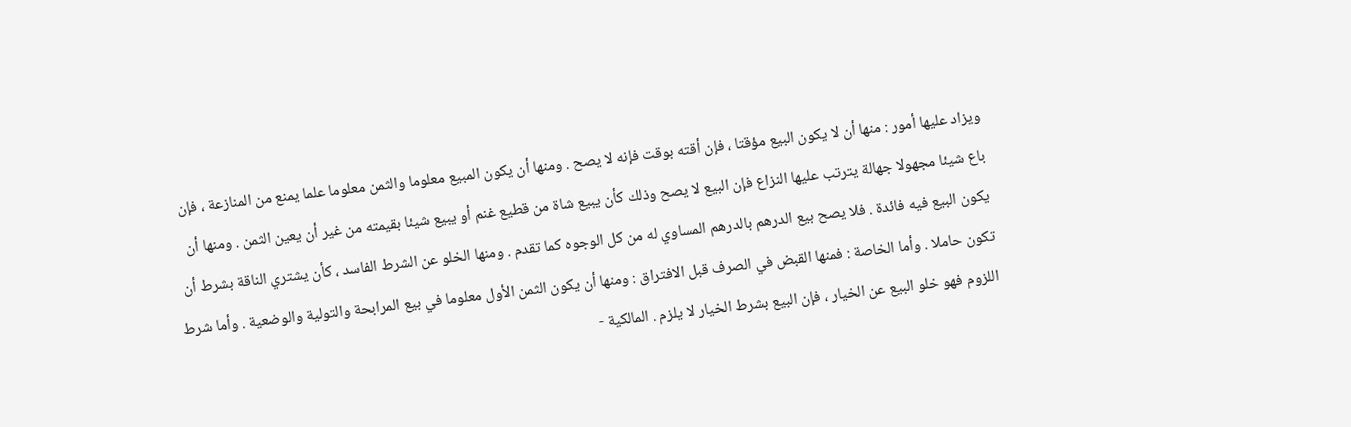ويزاد عليها أمور : منها أن لا يكون البيع مؤقتا ، فإن أقته بوقت فإنه لا يصح . ومنها أن يكون المبيع معلوما والثمن معلوما علما يمنع من المنازعة ، فإن باع شيئا مجهولا جهالة يترتب عليها النزاع فإن البيع لا يصح وذلك كأن يبيع شاة من قطيع غنم أو يبيع شيئا بقيمته من غير أن يعين الثمن . ومنها أن يكون البيع فيه فائدة . فلا يصح بيع الدرهم بالدرهم المساوي له من كل الوجوه كما تقدم . ومنها الخلو عن الشرط الفاسد ، كأن يشتري الناقة بشرط أن تكون حاملا . وأما الخاصة : فمنها القبض في الصرف قبل الافتراق : ومنها أن يكون الثمن الأول معلوما في بيع المرابحة والتولية والوضعية . وأما شرط اللزوم فهو خلو البيع عن الخيار ، فإن البيع بشرط الخيار لا يلزم . المالكية -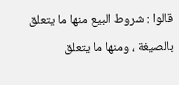قالوا : شروط البيع منها ما يتعلق بالصيغة ، ومنها ما يتعلق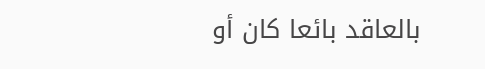بالعاقد بائعا كان أو